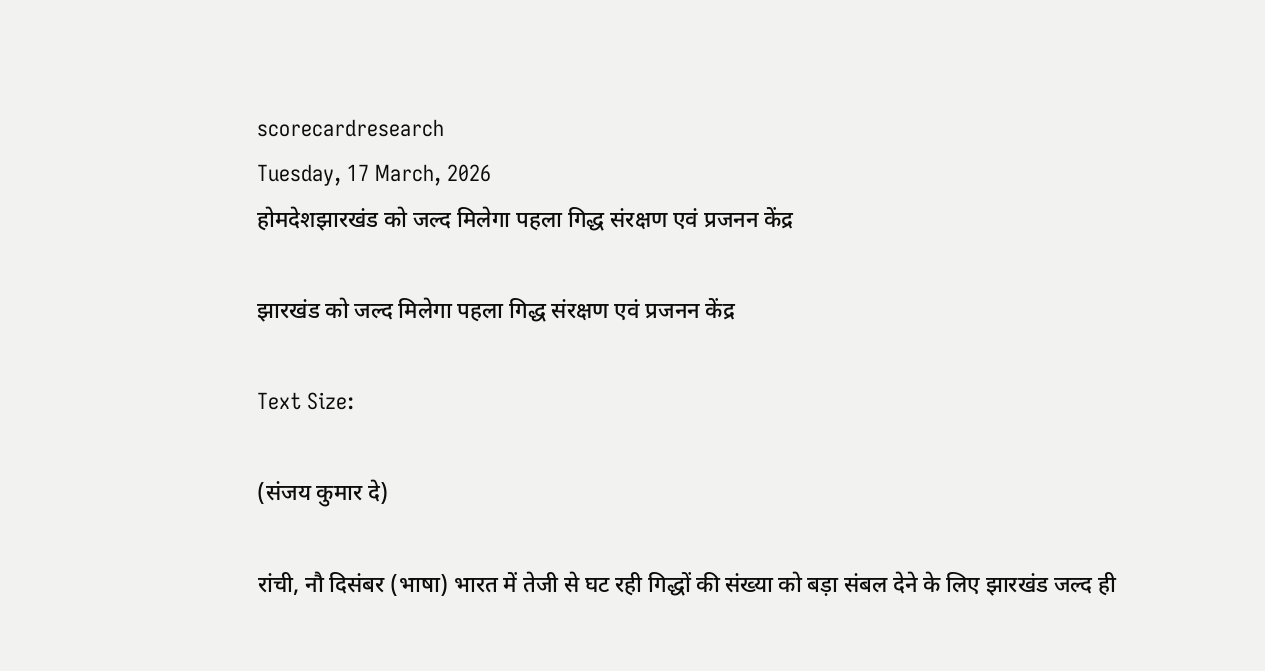scorecardresearch
Tuesday, 17 March, 2026
होमदेशझारखंड को जल्द मिलेगा पहला गिद्ध संरक्षण एवं प्रजनन केंद्र

झारखंड को जल्द मिलेगा पहला गिद्ध संरक्षण एवं प्रजनन केंद्र

Text Size:

(संजय कुमार दे)

रांची, नौ दिसंबर (भाषा) भारत में तेजी से घट रही गिद्धों की संख्या को बड़ा संबल देने के लिए झारखंड जल्द ही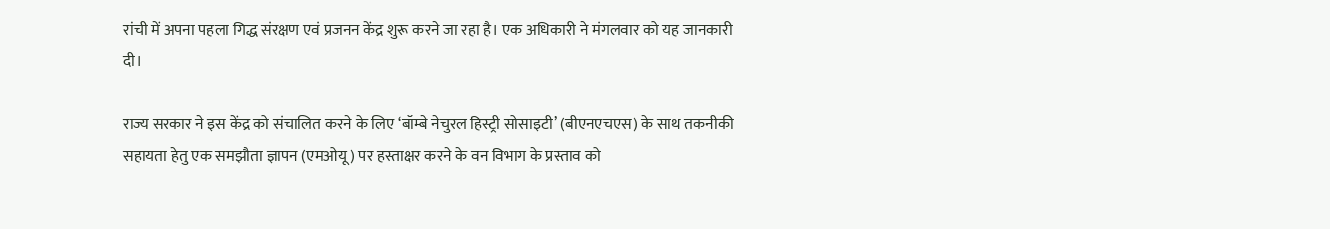रांची में अपना पहला गिद्ध संरक्षण एवं प्रजनन केंद्र शुरू करने जा रहा है। एक अधिकारी ने मंगलवार को यह जानकारी दी।

राज्य सरकार ने इस केंद्र को संचालित करने के लिए ‘बॉम्बे नेचुरल हिस्ट्री सोसाइटी’ (बीएनएचएस) के साथ तकनीकी सहायता हेतु एक समझौता ज्ञापन (एमओयू) पर हस्ताक्षर करने के वन विभाग के प्रस्ताव को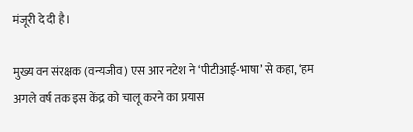मंजूरी दे दी है।

मुख्य वन संरक्षक (वन्यजीव) एस आर नटेश ने ‘पीटीआई-भाषा’ से कहा, ‘हम अगले वर्ष तक इस केंद्र को चालू करने का प्रयास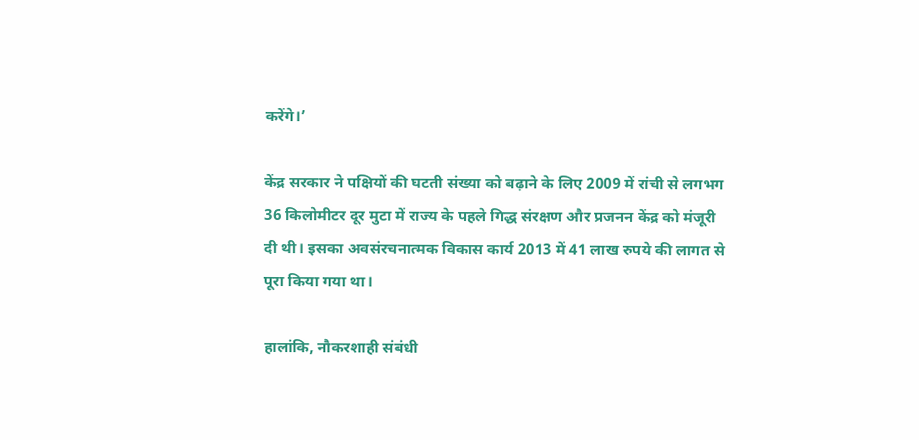करेंगे।’

केंद्र सरकार ने पक्षियों की घटती संख्या को बढ़ाने के लिए 2009 में रांची से लगभग 36 किलोमीटर दूर मुटा में राज्य के पहले गिद्ध संरक्षण और प्रजनन केंद्र को मंजूरी दी थी। इसका अवसंरचनात्मक विकास कार्य 2013 में 41 लाख रुपये की लागत से पूरा किया गया था।

हालांकि, नौकरशाही संबंधी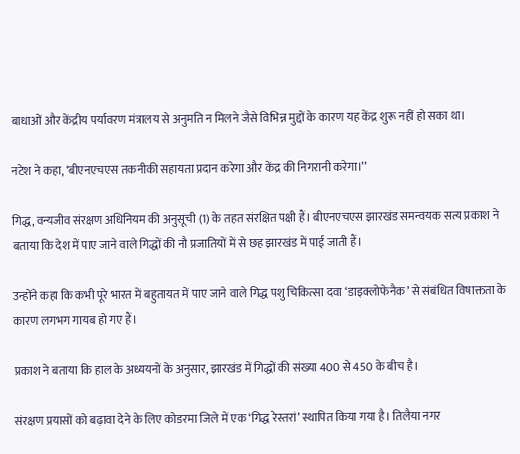बाधाओं और केंद्रीय पर्यावरण मंत्रालय से अनुमति न मिलने जैसे विभिन्न मुद्दों के कारण यह केंद्र शुरू नहीं हो सका था।

नटेश ने कहा, ‘बीएनएचएस तकनीकी सहायता प्रदान करेगा और केंद्र की निगरानी करेगा।’’

गिद्ध, वन्यजीव संरक्षण अधिनियम की अनुसूची (1) के तहत संरक्षित पक्षी हैं। बीएनएचएस झारखंड समन्वयक सत्य प्रकाश ने बताया कि देश में पाए जाने वाले गिद्धों की नौ प्रजातियों में से छह झारखंड में पाई जाती हैं।

उन्होंने कहा कि कभी पूरे भारत में बहुतायत में पाए जाने वाले गिद्ध पशु चिकित्सा दवा ‘डाइक्लोफेनैक’ से संबंधित विषाक्तता के कारण लगभग गायब हो गए हैं।

प्रकाश ने बताया कि हाल के अध्ययनों के अनुसार, झारखंड में गिद्धों की संख्या 400 से 450 के बीच है।

संरक्षण प्रयासों को बढ़ावा देने के लिए कोडरमा जिले में एक ‘गिद्ध रेस्तरां’ स्थापित किया गया है। तिलैया नगर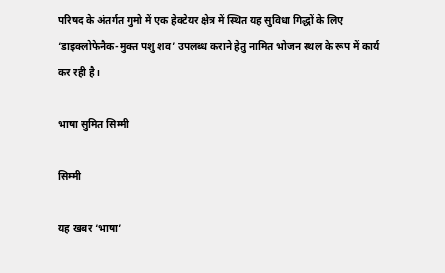परिषद के अंतर्गत गुमो में एक हेक्टेयर क्षेत्र में स्थित यह सुविधा गिद्धों के लिए ‘डाइक्लोफेनैक-मुक्त पशु शव’ उपलब्ध कराने हेतु नामित भोजन स्थल के रूप में कार्य कर रही है।

भाषा सुमित सिम्मी

सिम्मी

यह खबर ‘भाषा’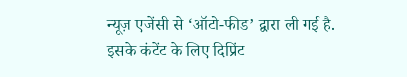न्यूज़ एजेंसी से ‘ऑटो-फीड’ द्वारा ली गई है. इसके कंटेंट के लिए दिप्रिंट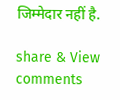जिम्मेदार नहीं है.

share & View comments